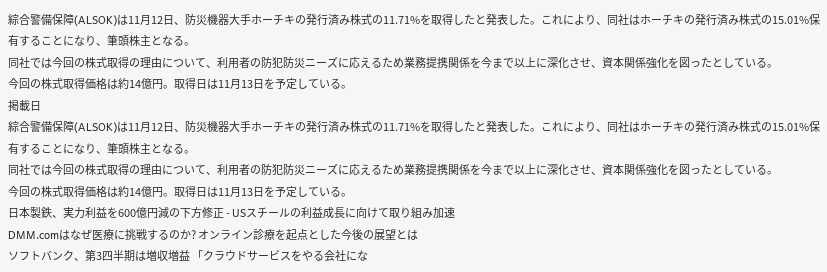綜合警備保障(ALSOK)は11月12日、防災機器大手ホーチキの発行済み株式の11.71%を取得したと発表した。これにより、同社はホーチキの発行済み株式の15.01%保有することになり、筆頭株主となる。
同社では今回の株式取得の理由について、利用者の防犯防災ニーズに応えるため業務提携関係を今まで以上に深化させ、資本関係強化を図ったとしている。
今回の株式取得価格は約14億円。取得日は11月13日を予定している。
掲載日
綜合警備保障(ALSOK)は11月12日、防災機器大手ホーチキの発行済み株式の11.71%を取得したと発表した。これにより、同社はホーチキの発行済み株式の15.01%保有することになり、筆頭株主となる。
同社では今回の株式取得の理由について、利用者の防犯防災ニーズに応えるため業務提携関係を今まで以上に深化させ、資本関係強化を図ったとしている。
今回の株式取得価格は約14億円。取得日は11月13日を予定している。
日本製鉄、実力利益を600億円減の下方修正 - USスチールの利益成長に向けて取り組み加速
DMM.comはなぜ医療に挑戦するのか? オンライン診療を起点とした今後の展望とは
ソフトバンク、第3四半期は増収増益 「クラウドサービスをやる会社にな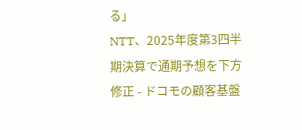る」
NTT、2025年度第3四半期決算で通期予想を下方修正 - ドコモの顧客基盤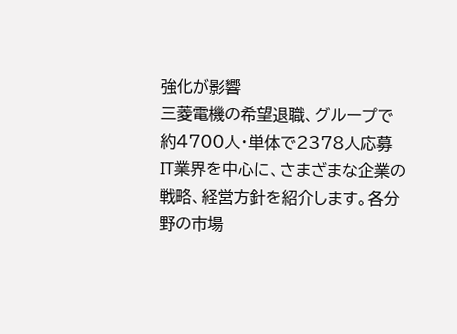強化が影響
三菱電機の希望退職、グループで約4700人・単体で2378人応募
IT業界を中心に、さまざまな企業の戦略、経営方針を紹介します。各分野の市場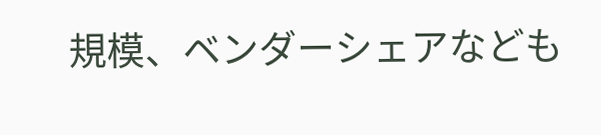規模、ベンダーシェアなども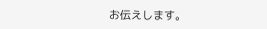お伝えします。